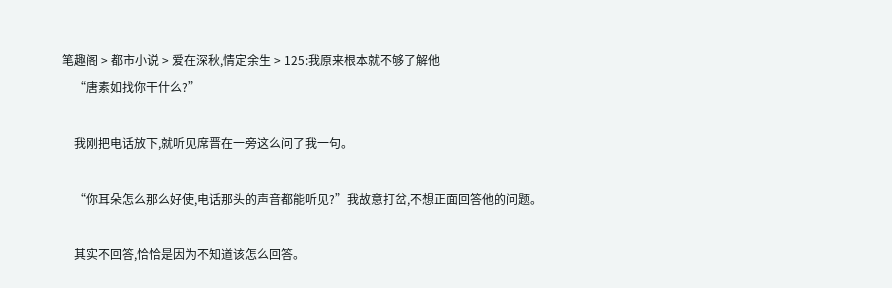笔趣阁 > 都市小说 > 爱在深秋,情定余生 > 125:我原来根本就不够了解他
    “唐素如找你干什么?”

    我刚把电话放下,就听见席晋在一旁这么问了我一句。

    “你耳朵怎么那么好使,电话那头的声音都能听见?”我故意打岔,不想正面回答他的问题。

    其实不回答,恰恰是因为不知道该怎么回答。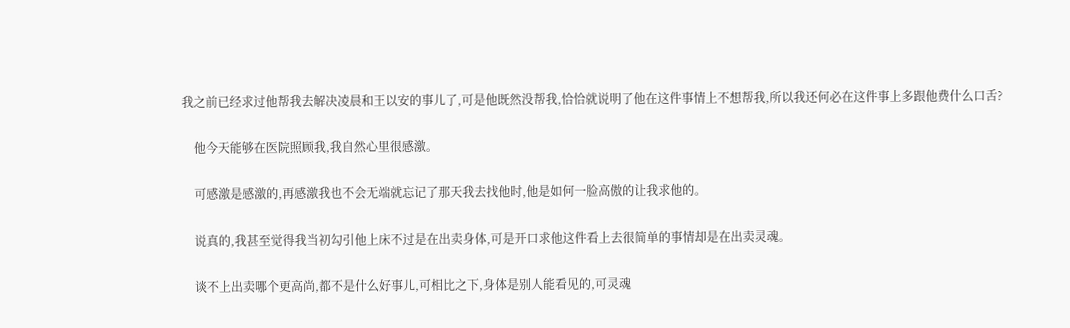我之前已经求过他帮我去解决凌晨和王以安的事儿了,可是他既然没帮我,恰恰就说明了他在这件事情上不想帮我,所以我还何必在这件事上多跟他费什么口舌?

    他今天能够在医院照顾我,我自然心里很感激。

    可感激是感激的,再感激我也不会无端就忘记了那天我去找他时,他是如何一脸高傲的让我求他的。

    说真的,我甚至觉得我当初勾引他上床不过是在出卖身体,可是开口求他这件看上去很简单的事情却是在出卖灵魂。

    谈不上出卖哪个更高尚,都不是什么好事儿,可相比之下,身体是别人能看见的,可灵魂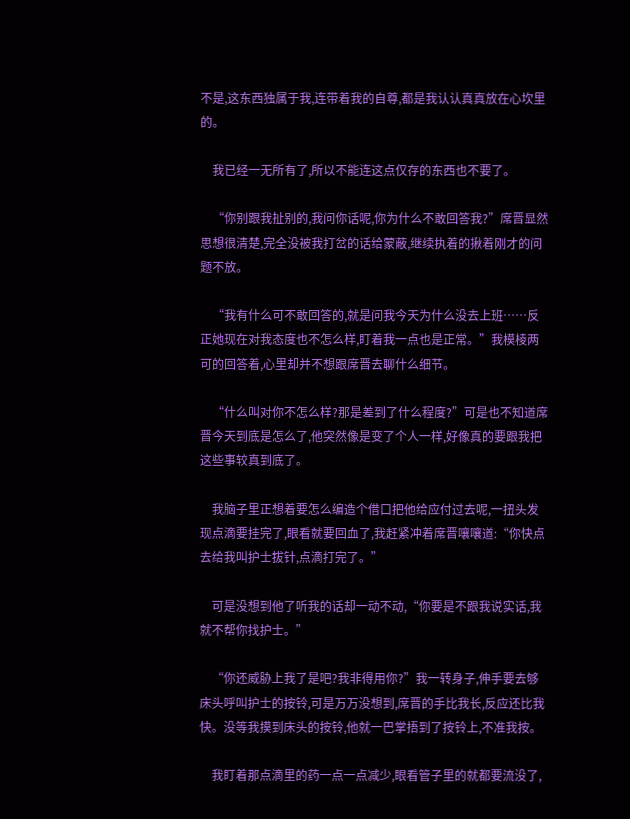不是,这东西独属于我,连带着我的自尊,都是我认认真真放在心坎里的。

    我已经一无所有了,所以不能连这点仅存的东西也不要了。

    “你别跟我扯别的,我问你话呢,你为什么不敢回答我?”席晋显然思想很清楚,完全没被我打岔的话给蒙蔽,继续执着的揪着刚才的问题不放。

    “我有什么可不敢回答的,就是问我今天为什么没去上班……反正她现在对我态度也不怎么样,盯着我一点也是正常。”我模棱两可的回答着,心里却并不想跟席晋去聊什么细节。

    “什么叫对你不怎么样?那是差到了什么程度?”可是也不知道席晋今天到底是怎么了,他突然像是变了个人一样,好像真的要跟我把这些事较真到底了。

    我脑子里正想着要怎么编造个借口把他给应付过去呢,一扭头发现点滴要挂完了,眼看就要回血了,我赶紧冲着席晋嚷嚷道:“你快点去给我叫护士拔针,点滴打完了。”

    可是没想到他了听我的话却一动不动,“你要是不跟我说实话,我就不帮你找护士。”

    “你还威胁上我了是吧?我非得用你?”我一转身子,伸手要去够床头呼叫护士的按铃,可是万万没想到,席晋的手比我长,反应还比我快。没等我摸到床头的按铃,他就一巴掌捂到了按铃上,不准我按。

    我盯着那点滴里的药一点一点减少,眼看管子里的就都要流没了,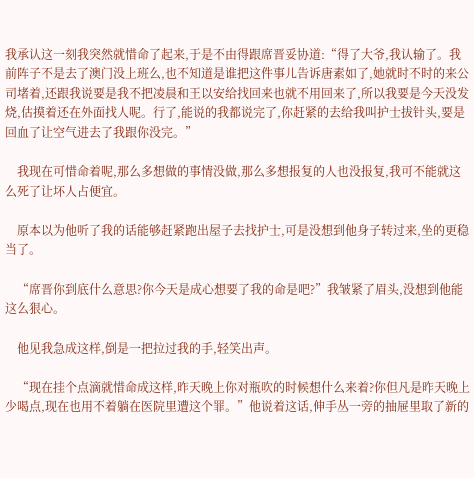我承认这一刻我突然就惜命了起来,于是不由得跟席晋妥协道:“得了大爷,我认输了。我前阵子不是去了澳门没上班么,也不知道是谁把这件事儿告诉唐素如了,她就时不时的来公司堵着,还跟我说要是我不把凌晨和王以安给找回来也就不用回来了,所以我要是今天没发烧,估摸着还在外面找人呢。行了,能说的我都说完了,你赶紧的去给我叫护士拔针头,要是回血了让空气进去了我跟你没完。”

    我现在可惜命着呢,那么多想做的事情没做,那么多想报复的人也没报复,我可不能就这么死了让坏人占便宜。

    原本以为他听了我的话能够赶紧跑出屋子去找护士,可是没想到他身子转过来,坐的更稳当了。

    “席晋你到底什么意思?你今天是成心想要了我的命是吧?”我皱紧了眉头,没想到他能这么狠心。

    他见我急成这样,倒是一把拉过我的手,轻笑出声。

    “现在挂个点滴就惜命成这样,昨天晚上你对瓶吹的时候想什么来着?你但凡是昨天晚上少喝点,现在也用不着躺在医院里遭这个罪。”他说着这话,伸手丛一旁的抽屉里取了新的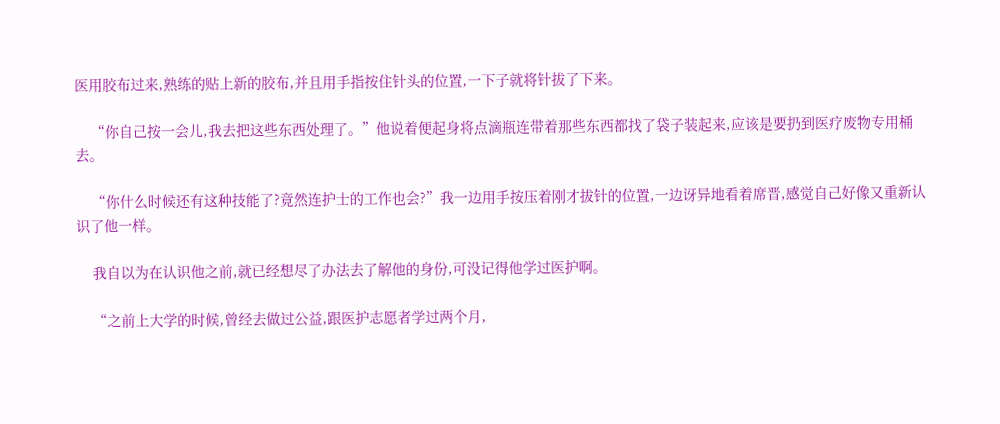医用胶布过来,熟练的贴上新的胶布,并且用手指按住针头的位置,一下子就将针拔了下来。

    “你自己按一会儿,我去把这些东西处理了。”他说着便起身将点滴瓶连带着那些东西都找了袋子装起来,应该是要扔到医疗废物专用桶去。

    “你什么时候还有这种技能了?竟然连护士的工作也会?”我一边用手按压着刚才拔针的位置,一边讶异地看着席晋,感觉自己好像又重新认识了他一样。

    我自以为在认识他之前,就已经想尽了办法去了解他的身份,可没记得他学过医护啊。

    “之前上大学的时候,曾经去做过公益,跟医护志愿者学过两个月,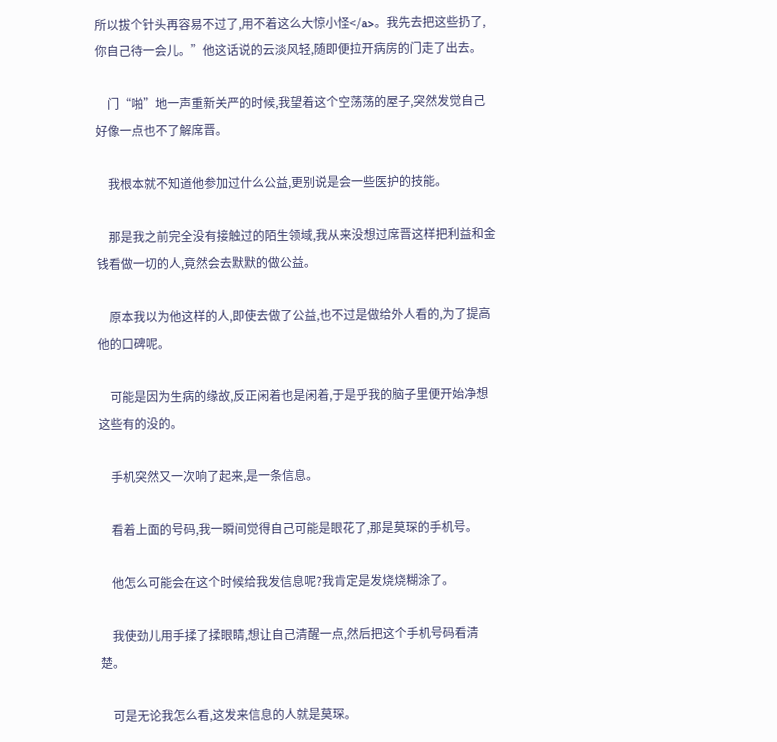所以拔个针头再容易不过了,用不着这么大惊小怪</a>。我先去把这些扔了,你自己待一会儿。”他这话说的云淡风轻,随即便拉开病房的门走了出去。

    门“啪”地一声重新关严的时候,我望着这个空荡荡的屋子,突然发觉自己好像一点也不了解席晋。

    我根本就不知道他参加过什么公益,更别说是会一些医护的技能。

    那是我之前完全没有接触过的陌生领域,我从来没想过席晋这样把利益和金钱看做一切的人,竟然会去默默的做公益。

    原本我以为他这样的人,即使去做了公益,也不过是做给外人看的,为了提高他的口碑呢。

    可能是因为生病的缘故,反正闲着也是闲着,于是乎我的脑子里便开始净想这些有的没的。

    手机突然又一次响了起来,是一条信息。

    看着上面的号码,我一瞬间觉得自己可能是眼花了,那是莫琛的手机号。

    他怎么可能会在这个时候给我发信息呢?我肯定是发烧烧糊涂了。

    我使劲儿用手揉了揉眼睛,想让自己清醒一点,然后把这个手机号码看清楚。

    可是无论我怎么看,这发来信息的人就是莫琛。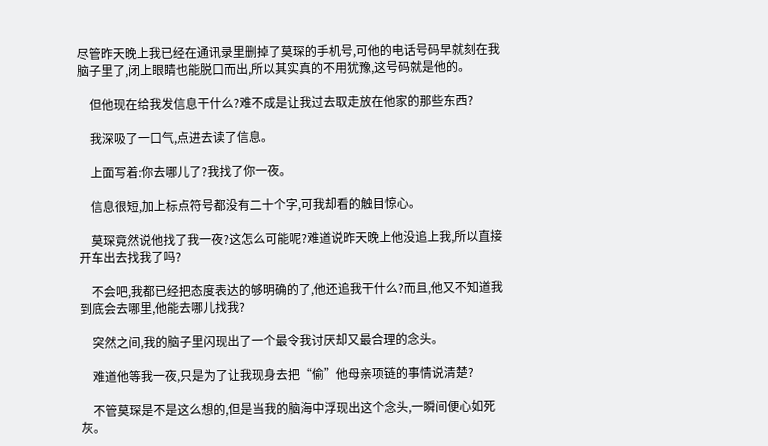尽管昨天晚上我已经在通讯录里删掉了莫琛的手机号,可他的电话号码早就刻在我脑子里了,闭上眼睛也能脱口而出,所以其实真的不用犹豫,这号码就是他的。

    但他现在给我发信息干什么?难不成是让我过去取走放在他家的那些东西?

    我深吸了一口气,点进去读了信息。

    上面写着:你去哪儿了?我找了你一夜。

    信息很短,加上标点符号都没有二十个字,可我却看的触目惊心。

    莫琛竟然说他找了我一夜?这怎么可能呢?难道说昨天晚上他没追上我,所以直接开车出去找我了吗?

    不会吧,我都已经把态度表达的够明确的了,他还追我干什么?而且,他又不知道我到底会去哪里,他能去哪儿找我?

    突然之间,我的脑子里闪现出了一个最令我讨厌却又最合理的念头。

    难道他等我一夜,只是为了让我现身去把“偷”他母亲项链的事情说清楚?

    不管莫琛是不是这么想的,但是当我的脑海中浮现出这个念头,一瞬间便心如死灰。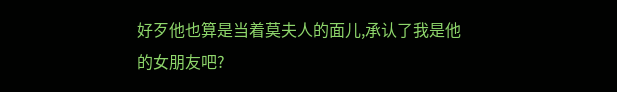好歹他也算是当着莫夫人的面儿,承认了我是他的女朋友吧?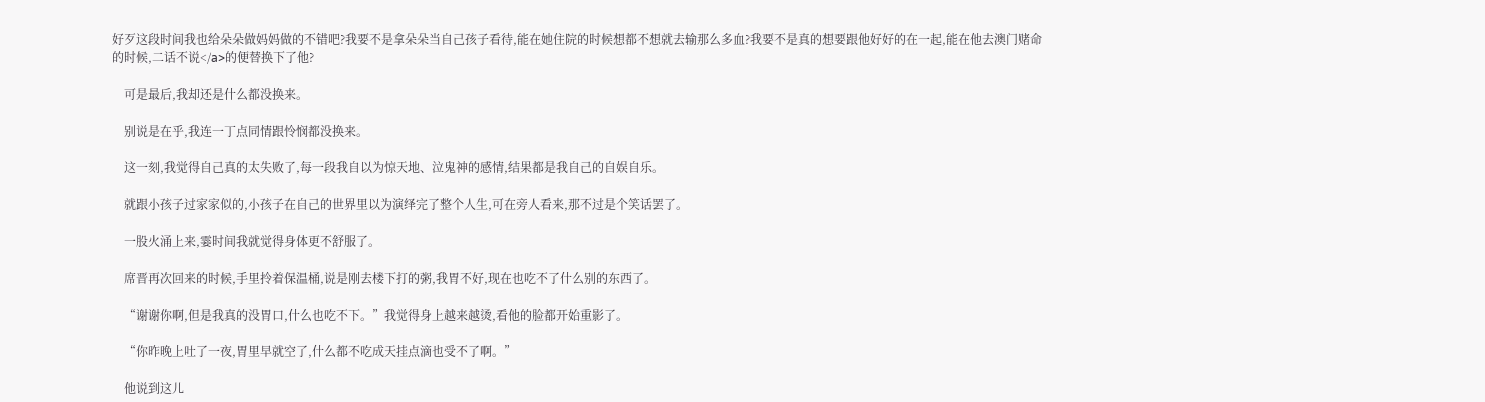好歹这段时间我也给朵朵做妈妈做的不错吧?我要不是拿朵朵当自己孩子看待,能在她住院的时候想都不想就去输那么多血?我要不是真的想要跟他好好的在一起,能在他去澳门赌命的时候,二话不说</a>的便替换下了他?

    可是最后,我却还是什么都没换来。

    别说是在乎,我连一丁点同情跟怜悯都没换来。

    这一刻,我觉得自己真的太失败了,每一段我自以为惊天地、泣鬼神的感情,结果都是我自己的自娱自乐。

    就跟小孩子过家家似的,小孩子在自己的世界里以为演绎完了整个人生,可在旁人看来,那不过是个笑话罢了。

    一股火涌上来,霎时间我就觉得身体更不舒服了。

    席晋再次回来的时候,手里拎着保温桶,说是刚去楼下打的粥,我胃不好,现在也吃不了什么别的东西了。

    “谢谢你啊,但是我真的没胃口,什么也吃不下。”我觉得身上越来越烫,看他的脸都开始重影了。

    “你昨晚上吐了一夜,胃里早就空了,什么都不吃成天挂点滴也受不了啊。”

    他说到这儿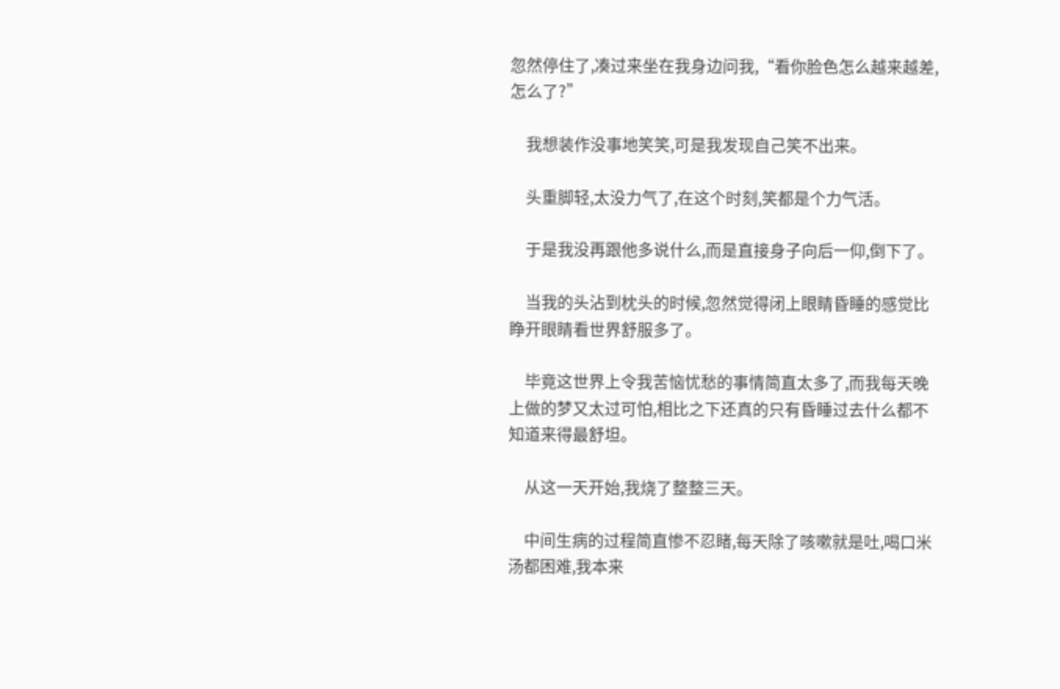忽然停住了,凑过来坐在我身边问我,“看你脸色怎么越来越差,怎么了?”

    我想装作没事地笑笑,可是我发现自己笑不出来。

    头重脚轻,太没力气了,在这个时刻,笑都是个力气活。

    于是我没再跟他多说什么,而是直接身子向后一仰,倒下了。

    当我的头沾到枕头的时候,忽然觉得闭上眼睛昏睡的感觉比睁开眼睛看世界舒服多了。

    毕竟这世界上令我苦恼忧愁的事情简直太多了,而我每天晚上做的梦又太过可怕,相比之下还真的只有昏睡过去什么都不知道来得最舒坦。

    从这一天开始,我烧了整整三天。

    中间生病的过程简直惨不忍睹,每天除了咳嗽就是吐,喝口米汤都困难,我本来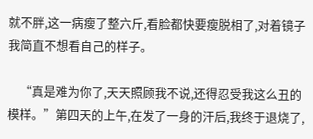就不胖,这一病瘦了整六斤,看脸都快要瘦脱相了,对着镜子我简直不想看自己的样子。

    “真是难为你了,天天照顾我不说,还得忍受我这么丑的模样。”第四天的上午,在发了一身的汗后,我终于退烧了,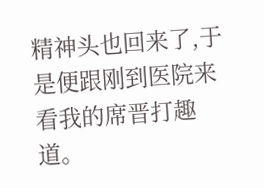精神头也回来了,于是便跟刚到医院来看我的席晋打趣道。